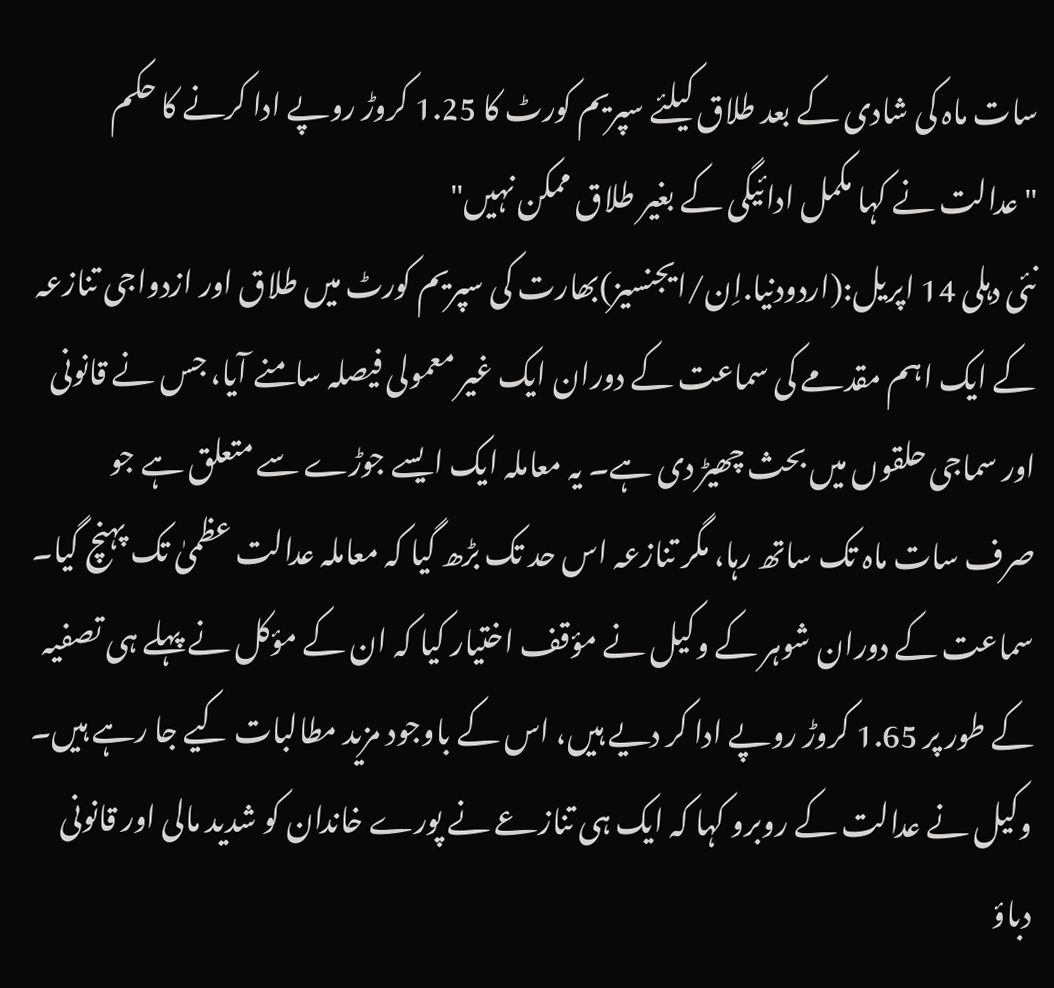سات ماہ کی شادی کے بعد طلاق کیلئے سپریم کورٹ کا 1.25 کروڑ روپے ادا کرنے کا حکم
"عدالت نے کہا مکمل ادائیگی کے بغیر طلاق ممکن نہیں"
نئی دہلی 14 اپریل:(اردودنیا.اِن/ایجنسیز)بھارت کی سپریم کورٹ میں طلاق اور ازدواجی تنازعہ کے ایک اہم مقدمے کی سماعت کے دوران ایک غیر معمولی فیصلہ سامنے آیا، جس نے قانونی اور سماجی حلقوں میں بحث چھیڑ دی ہے۔ یہ معاملہ ایک ایسے جوڑے سے متعلق ہے جو صرف سات ماہ تک ساتھ رہا، مگر تنازعہ اس حد تک بڑھ گیا کہ معاملہ عدالت عظمیٰ تک پہنچ گیا۔
سماعت کے دوران شوہر کے وکیل نے مؤقف اختیار کیا کہ ان کے مؤکل نے پہلے ہی تصفیہ کے طور پر 1.65 کروڑ روپے ادا کر دیے ہیں، اس کے باوجود مزید مطالبات کیے جا رہے ہیں۔ وکیل نے عدالت کے روبرو کہا کہ ایک ہی تنازعے نے پورے خاندان کو شدید مالی اور قانونی دباؤ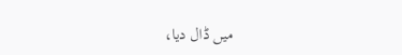میں ڈال دیا،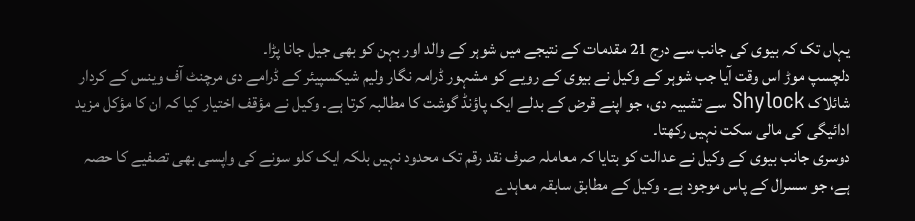یہاں تک کہ بیوی کی جانب سے درج 21 مقدمات کے نتیجے میں شوہر کے والد اور بہن کو بھی جیل جانا پڑا۔
دلچسپ موڑ اس وقت آیا جب شوہر کے وکیل نے بیوی کے رویے کو مشہور ڈرامہ نگار ولیم شیکسپیئر کے ڈرامے دی مرچنٹ آف وینس کے کردار شائلاک Shylock سے تشبیہ دی، جو اپنے قرض کے بدلے ایک پاؤنڈ گوشت کا مطالبہ کرتا ہے۔ وکیل نے مؤقف اختیار کیا کہ ان کا مؤکل مزید ادائیگی کی مالی سکت نہیں رکھتا۔
دوسری جانب بیوی کے وکیل نے عدالت کو بتایا کہ معاملہ صرف نقد رقم تک محدود نہیں بلکہ ایک کلو سونے کی واپسی بھی تصفیے کا حصہ ہے، جو سسرال کے پاس موجود ہے۔ وکیل کے مطابق سابقہ معاہدے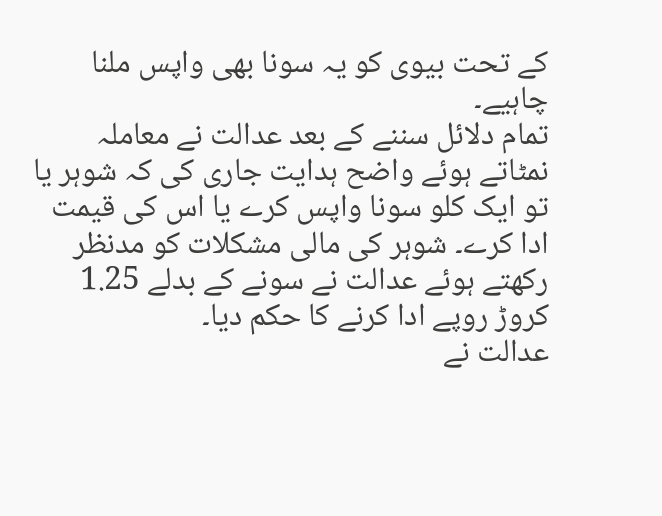کے تحت بیوی کو یہ سونا بھی واپس ملنا چاہیے۔
تمام دلائل سننے کے بعد عدالت نے معاملہ نمٹاتے ہوئے واضح ہدایت جاری کی کہ شوہر یا تو ایک کلو سونا واپس کرے یا اس کی قیمت ادا کرے۔ شوہر کی مالی مشکلات کو مدنظر رکھتے ہوئے عدالت نے سونے کے بدلے 1.25 کروڑ روپے ادا کرنے کا حکم دیا۔
عدالت نے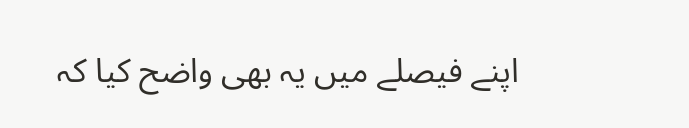اپنے فیصلے میں یہ بھی واضح کیا کہ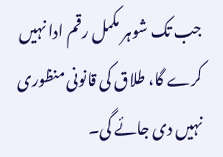جب تک شوہر مکمل رقم ادا نہیں کرے گا، طلاق کی قانونی منظوری نہیں دی جائے گی۔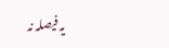یہ فیصلہ نہ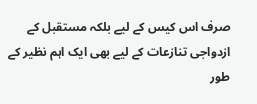صرف اس کیس کے لیے بلکہ مستقبل کے ازدواجی تنازعات کے لیے بھی ایک اہم نظیر کے طور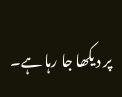پر دیکھا جا رہا ہے۔